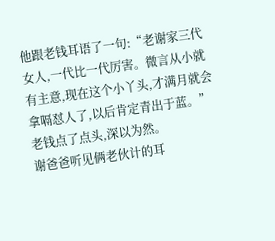他跟老钱耳语了一句:“老谢家三代女人,一代比一代厉害。微言从小就有主意,现在这个小丫头,才满月就会拿嗝怼人了,以后肯定青出于蓝。”
老钱点了点头,深以为然。
谢爸爸听见俩老伙计的耳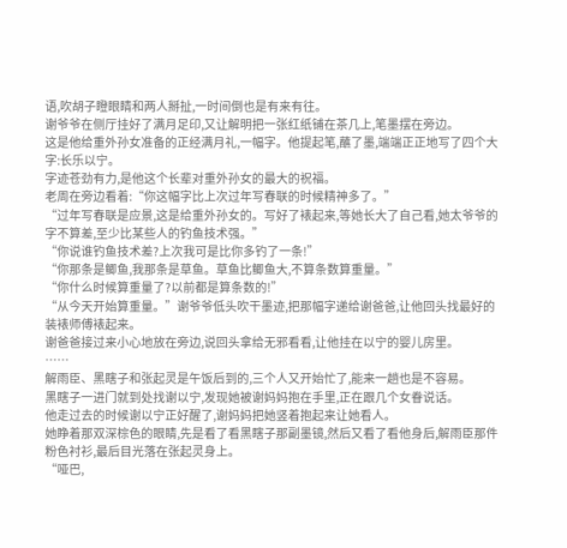语,吹胡子瞪眼睛和两人掰扯,一时间倒也是有来有往。
谢爷爷在侧厅挂好了满月足印,又让解明把一张红纸铺在茶几上,笔墨摆在旁边。
这是他给重外孙女准备的正经满月礼,一幅字。他提起笔,蘸了墨,端端正正地写了四个大字:长乐以宁。
字迹苍劲有力,是他这个长辈对重外孙女的最大的祝福。
老周在旁边看着:“你这幅字比上次过年写春联的时候精神多了。”
“过年写春联是应景,这是给重外孙女的。写好了裱起来,等她长大了自己看,她太爷爷的字不算差,至少比某些人的钓鱼技术强。”
“你说谁钓鱼技术差?上次我可是比你多钓了一条!”
“你那条是鲫鱼,我那条是草鱼。草鱼比鲫鱼大,不算条数算重量。”
“你什么时候算重量了?以前都是算条数的!”
“从今天开始算重量。”谢爷爷低头吹干墨迹,把那幅字递给谢爸爸,让他回头找最好的装裱师傅裱起来。
谢爸爸接过来小心地放在旁边,说回头拿给无邪看看,让他挂在以宁的婴儿房里。
……
解雨臣、黑瞎子和张起灵是午饭后到的,三个人又开始忙了,能来一趟也是不容易。
黑瞎子一进门就到处找谢以宁,发现她被谢妈妈抱在手里,正在跟几个女眷说话。
他走过去的时候谢以宁正好醒了,谢妈妈把她竖着抱起来让她看人。
她睁着那双深棕色的眼睛,先是看了看黑瞎子那副墨镜,然后又看了看他身后,解雨臣那件粉色衬衫,最后目光落在张起灵身上。
“哑巴,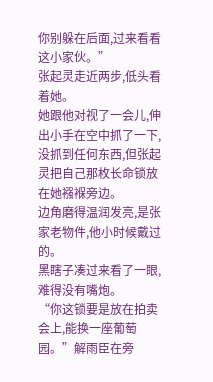你别躲在后面,过来看看这小家伙。”
张起灵走近两步,低头看着她。
她跟他对视了一会儿,伸出小手在空中抓了一下,没抓到任何东西,但张起灵把自己那枚长命锁放在她襁褓旁边。
边角磨得温润发亮,是张家老物件,他小时候戴过的。
黑瞎子凑过来看了一眼,难得没有嘴炮。
“你这锁要是放在拍卖会上,能换一座葡萄园。”解雨臣在旁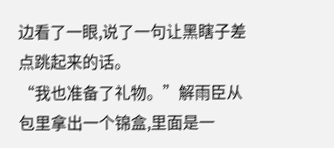边看了一眼,说了一句让黑瞎子差点跳起来的话。
“我也准备了礼物。”解雨臣从包里拿出一个锦盒,里面是一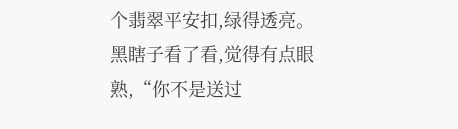个翡翠平安扣,绿得透亮。
黑瞎子看了看,觉得有点眼熟,“你不是送过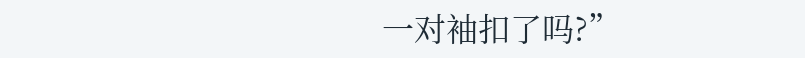一对袖扣了吗?”